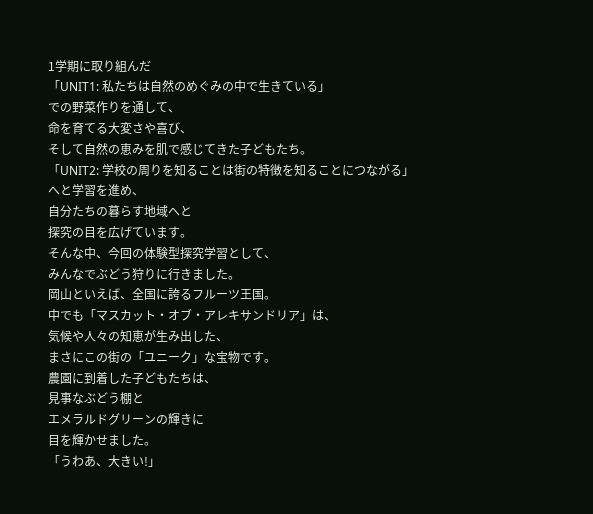1学期に取り組んだ
「UNIT1: 私たちは自然のめぐみの中で生きている」
での野菜作りを通して、
命を育てる大変さや喜び、
そして自然の恵みを肌で感じてきた子どもたち。
「UNIT2: 学校の周りを知ることは街の特徴を知ることにつながる」
へと学習を進め、
自分たちの暮らす地域へと
探究の目を広げています。
そんな中、今回の体験型探究学習として、
みんなでぶどう狩りに行きました。
岡山といえば、全国に誇るフルーツ王国。
中でも「マスカット・オブ・アレキサンドリア」は、
気候や人々の知恵が生み出した、
まさにこの街の「ユニーク」な宝物です。
農園に到着した子どもたちは、
見事なぶどう棚と
エメラルドグリーンの輝きに
目を輝かせました。
「うわあ、大きい!」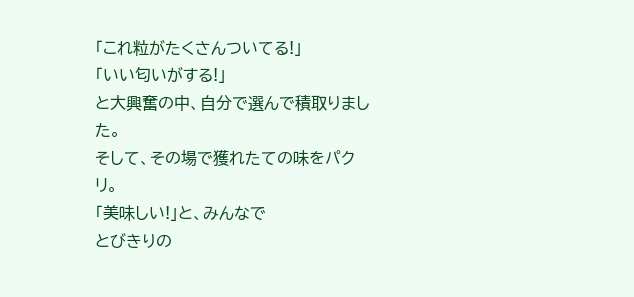「これ粒がたくさんついてる!」
「いい匂いがする!」
と大興奮の中、自分で選んで積取りました。
そして、その場で獲れたての味をパクリ。
「美味しい!」と、みんなで
とびきりの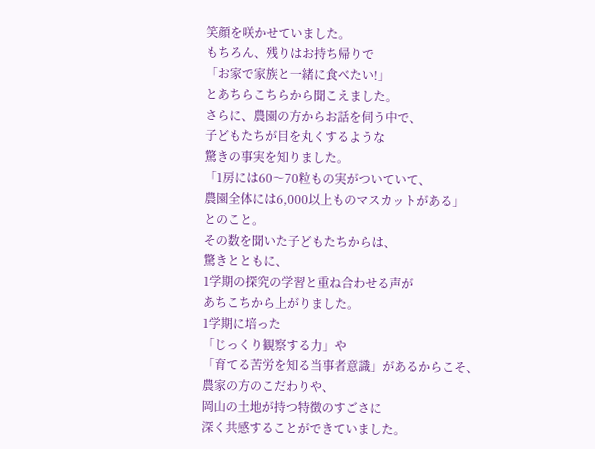笑顔を咲かせていました。
もちろん、残りはお持ち帰りで
「お家で家族と一緒に食べたい!」
とあちらこちらから聞こえました。
さらに、農園の方からお話を伺う中で、
子どもたちが目を丸くするような
驚きの事実を知りました。
「1房には60〜70粒もの実がついていて、
農園全体には6,000以上ものマスカットがある」
とのこと。
その数を聞いた子どもたちからは、
驚きとともに、
1学期の探究の学習と重ね合わせる声が
あちこちから上がりました。
1学期に培った
「じっくり観察する力」や
「育てる苦労を知る当事者意識」があるからこそ、
農家の方のこだわりや、
岡山の土地が持つ特徴のすごさに
深く共感することができていました。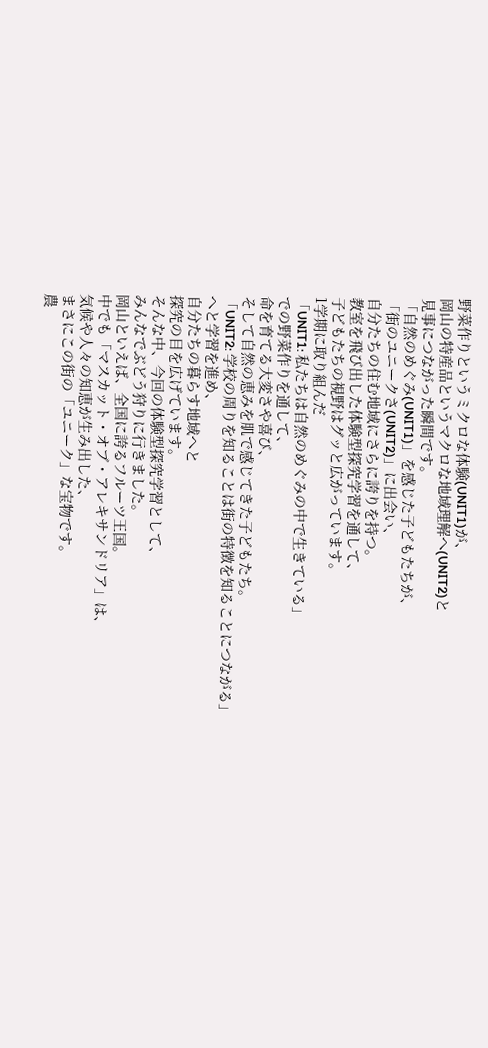野菜作りというミクロな体験(UNIT1)が、
岡山の特産品というマクロな地域理解へ(UNIT2)と
見事につながった瞬間です。
「自然のめぐみ(UNIT1)」を感じた子どもたちが、
「街のユニークさ(UNIT2)」に出会い、
自分たちの住む地域にさらに誇りを持つ。
教室を飛び出した体験型探究学習を通して、
子どもたちの視野はグッと広がっています。
1学期に取り組んだ
「UNIT1: 私たちは自然のめぐみの中で生きている」
での野菜作りを通して、
命を育てる大変さや喜び、
そして自然の恵みを肌で感じてきた子どもたち。
「UNIT2: 学校の周りを知ることは街の特徴を知ることにつながる」
へと学習を進め、
自分たちの暮らす地域へと
探究の目を広げています。
そんな中、今回の体験型探究学習として、
みんなでぶどう狩りに行きました。
岡山といえば、全国に誇るフルーツ王国。
中でも「マスカット・オブ・アレキサンドリア」は、
気候や人々の知恵が生み出した、
まさにこの街の「ユニーク」な宝物です。
農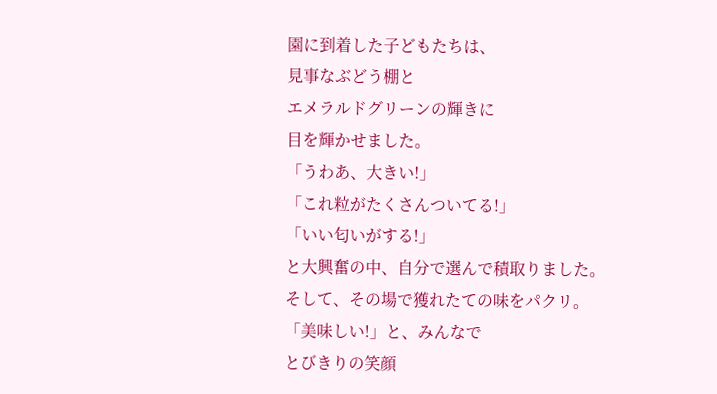園に到着した子どもたちは、
見事なぶどう棚と
エメラルドグリーンの輝きに
目を輝かせました。
「うわあ、大きい!」
「これ粒がたくさんついてる!」
「いい匂いがする!」
と大興奮の中、自分で選んで積取りました。
そして、その場で獲れたての味をパクリ。
「美味しい!」と、みんなで
とびきりの笑顔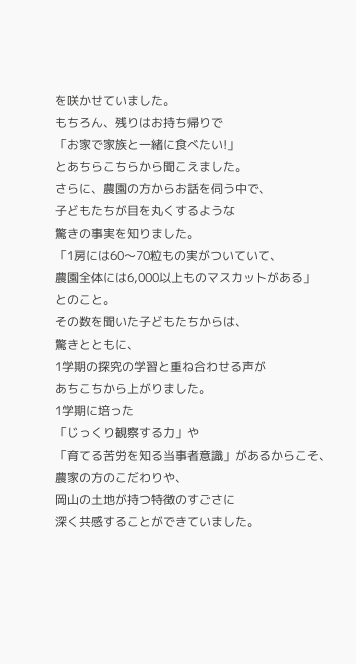を咲かせていました。
もちろん、残りはお持ち帰りで
「お家で家族と一緒に食べたい!」
とあちらこちらから聞こえました。
さらに、農園の方からお話を伺う中で、
子どもたちが目を丸くするような
驚きの事実を知りました。
「1房には60〜70粒もの実がついていて、
農園全体には6,000以上ものマスカットがある」
とのこと。
その数を聞いた子どもたちからは、
驚きとともに、
1学期の探究の学習と重ね合わせる声が
あちこちから上がりました。
1学期に培った
「じっくり観察する力」や
「育てる苦労を知る当事者意識」があるからこそ、
農家の方のこだわりや、
岡山の土地が持つ特徴のすごさに
深く共感することができていました。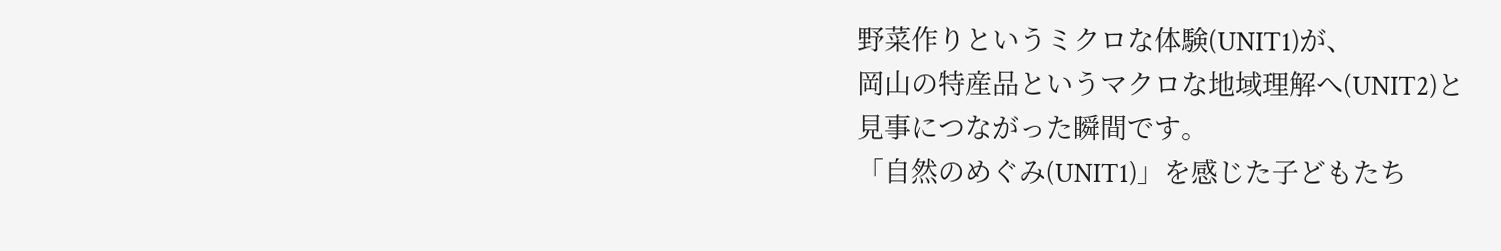野菜作りというミクロな体験(UNIT1)が、
岡山の特産品というマクロな地域理解へ(UNIT2)と
見事につながった瞬間です。
「自然のめぐみ(UNIT1)」を感じた子どもたち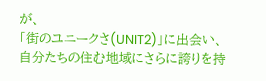が、
「街のユニークさ(UNIT2)」に出会い、
自分たちの住む地域にさらに誇りを持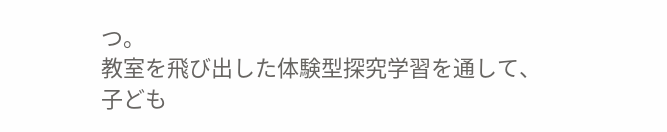つ。
教室を飛び出した体験型探究学習を通して、
子ども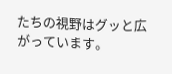たちの視野はグッと広がっています。